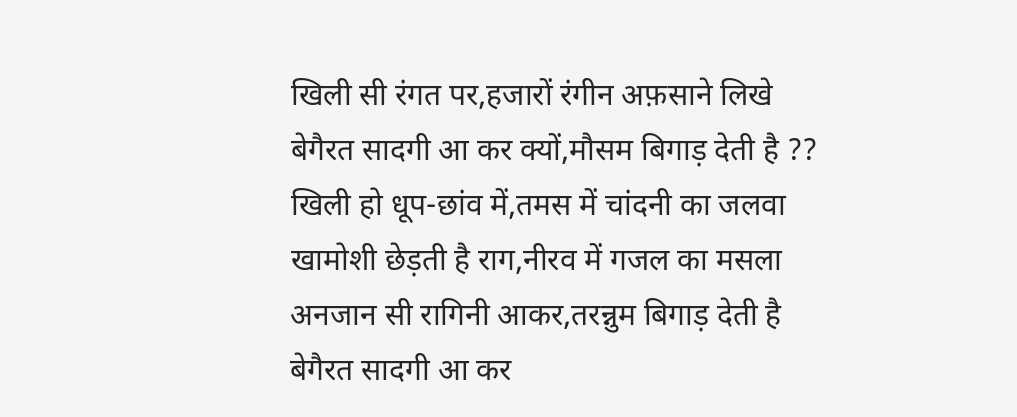खिली सी रंगत पर,हजारों रंगीन अफ़साने लिखे
बेगैरत सादगी आ कर क्यों,मौसम बिगाड़ देती है ??
खिली हो धूप-छांव में,तमस में चांदनी का जलवा
खामोशी छेड़ती है राग,नीरव में गजल का मसला
अनजान सी रागिनी आकर,तरन्नुम बिगाड़ देती है
बेगैरत सादगी आ कर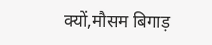क्यों,मौसम बिगाड़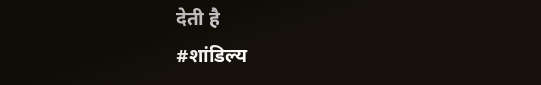देती है
#शांडिल्य